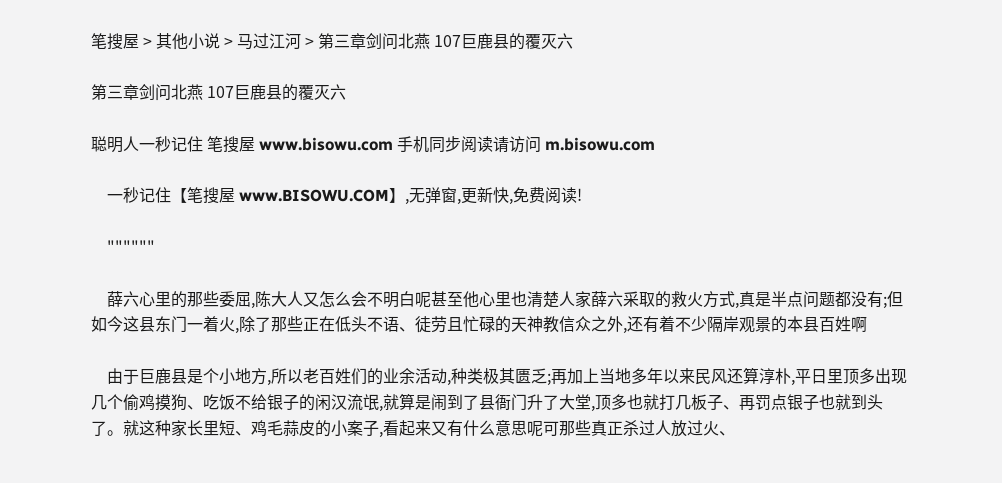笔搜屋 > 其他小说 > 马过江河 > 第三章剑问北燕 107巨鹿县的覆灭六

第三章剑问北燕 107巨鹿县的覆灭六

聪明人一秒记住 笔搜屋 www.bisowu.com 手机同步阅读请访问 m.bisowu.com

    一秒记住【笔搜屋 www.BISOWU.COM】,无弹窗,更新快,免费阅读!

    """"""

    薛六心里的那些委屈,陈大人又怎么会不明白呢甚至他心里也清楚人家薛六采取的救火方式,真是半点问题都没有;但如今这县东门一着火,除了那些正在低头不语、徒劳且忙碌的天神教信众之外,还有着不少隔岸观景的本县百姓啊

    由于巨鹿县是个小地方,所以老百姓们的业余活动,种类极其匮乏;再加上当地多年以来民风还算淳朴,平日里顶多出现几个偷鸡摸狗、吃饭不给银子的闲汉流氓,就算是闹到了县衙门升了大堂,顶多也就打几板子、再罚点银子也就到头了。就这种家长里短、鸡毛蒜皮的小案子,看起来又有什么意思呢可那些真正杀过人放过火、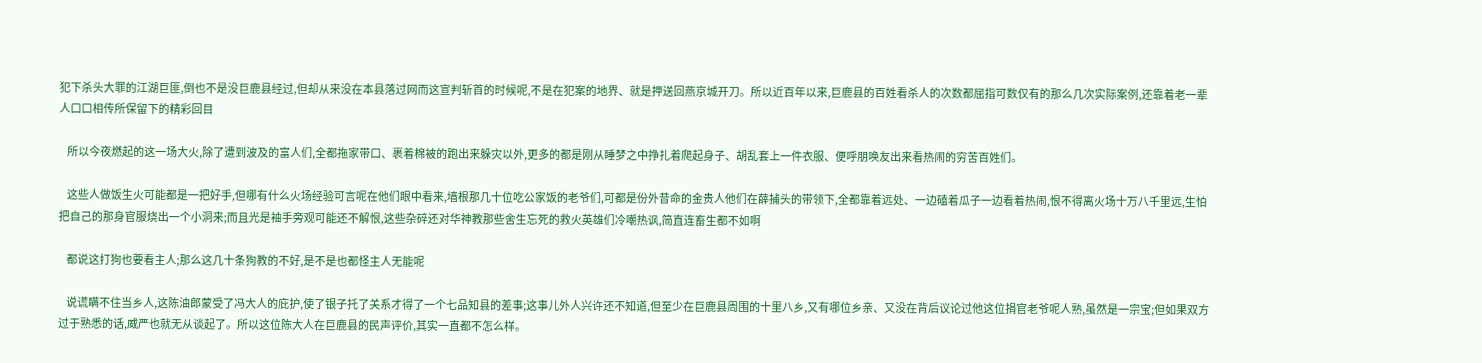犯下杀头大罪的江湖巨匪,倒也不是没巨鹿县经过,但却从来没在本县落过网而这宣判斩首的时候呢,不是在犯案的地界、就是押送回燕京城开刀。所以近百年以来,巨鹿县的百姓看杀人的次数都屈指可数仅有的那么几次实际案例,还靠着老一辈人口口相传所保留下的精彩回目

    所以今夜燃起的这一场大火,除了遭到波及的富人们,全都拖家带口、裹着棉被的跑出来躲灾以外,更多的都是刚从睡梦之中挣扎着爬起身子、胡乱套上一件衣服、便呼朋唤友出来看热闹的穷苦百姓们。

    这些人做饭生火可能都是一把好手,但哪有什么火场经验可言呢在他们眼中看来,墙根那几十位吃公家饭的老爷们,可都是份外昔命的金贵人他们在薛捕头的带领下,全都靠着远处、一边磕着瓜子一边看着热闹,恨不得离火场十万八千里远,生怕把自己的那身官服烧出一个小洞来;而且光是袖手旁观可能还不解恨,这些杂碎还对华神教那些舍生忘死的救火英雄们冷嘲热讽,简直连畜生都不如啊

    都说这打狗也要看主人;那么这几十条狗教的不好,是不是也都怪主人无能呢

    说谎瞒不住当乡人,这陈油郎蒙受了冯大人的庇护,使了银子托了关系才得了一个七品知县的差事;这事儿外人兴许还不知道,但至少在巨鹿县周围的十里八乡,又有哪位乡亲、又没在背后议论过他这位捐官老爷呢人熟,虽然是一宗宝;但如果双方过于熟悉的话,威严也就无从谈起了。所以这位陈大人在巨鹿县的民声评价,其实一直都不怎么样。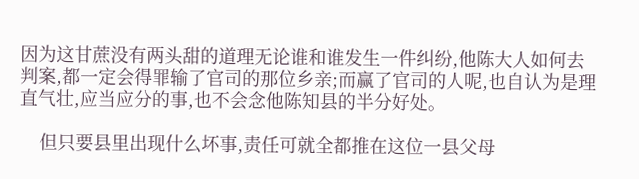因为这甘蔗没有两头甜的道理无论谁和谁发生一件纠纷,他陈大人如何去判案,都一定会得罪输了官司的那位乡亲;而赢了官司的人呢,也自认为是理直气壮,应当应分的事,也不会念他陈知县的半分好处。

    但只要县里出现什么坏事,责任可就全都推在这位一县父母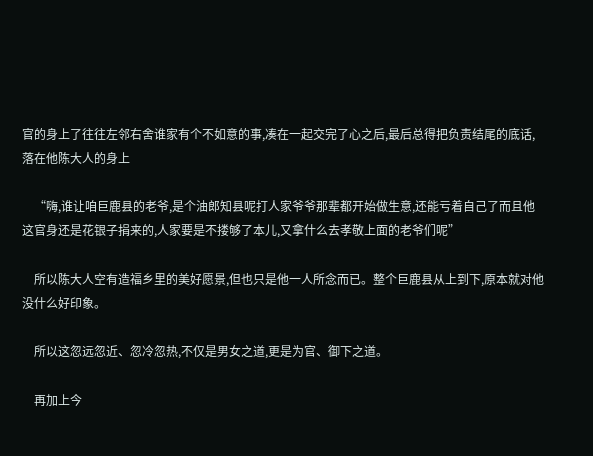官的身上了往往左邻右舍谁家有个不如意的事,凑在一起交完了心之后,最后总得把负责结尾的底话,落在他陈大人的身上

    “嗨,谁让咱巨鹿县的老爷,是个油郎知县呢打人家爷爷那辈都开始做生意,还能亏着自己了而且他这官身还是花银子捐来的,人家要是不搂够了本儿,又拿什么去孝敬上面的老爷们呢”

    所以陈大人空有造福乡里的美好愿景,但也只是他一人所念而已。整个巨鹿县从上到下,原本就对他没什么好印象。

    所以这忽远忽近、忽冷忽热,不仅是男女之道,更是为官、御下之道。

    再加上今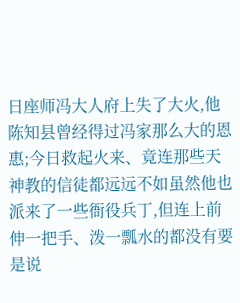日座师冯大人府上失了大火,他陈知县曾经得过冯家那么大的恩惠;今日救起火来、竟连那些天神教的信徒都远远不如虽然他也派来了一些衙役兵丁,但连上前伸一把手、泼一瓢水的都没有要是说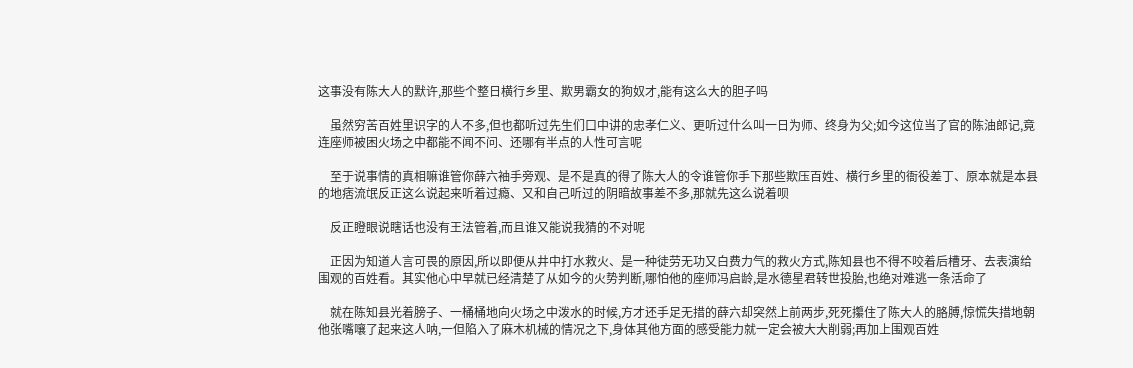这事没有陈大人的默许,那些个整日横行乡里、欺男霸女的狗奴才,能有这么大的胆子吗

    虽然穷苦百姓里识字的人不多,但也都听过先生们口中讲的忠孝仁义、更听过什么叫一日为师、终身为父;如今这位当了官的陈油郎记,竟连座师被困火场之中都能不闻不问、还哪有半点的人性可言呢

    至于说事情的真相嘛谁管你薛六袖手旁观、是不是真的得了陈大人的令谁管你手下那些欺压百姓、横行乡里的衙役差丁、原本就是本县的地痞流氓反正这么说起来听着过瘾、又和自己听过的阴暗故事差不多,那就先这么说着呗

    反正瞪眼说瞎话也没有王法管着,而且谁又能说我猜的不对呢

    正因为知道人言可畏的原因,所以即便从井中打水救火、是一种徒劳无功又白费力气的救火方式,陈知县也不得不咬着后槽牙、去表演给围观的百姓看。其实他心中早就已经清楚了从如今的火势判断,哪怕他的座师冯启龄,是水德星君转世投胎,也绝对难逃一条活命了

    就在陈知县光着膀子、一桶桶地向火场之中泼水的时候,方才还手足无措的薛六却突然上前两步,死死攥住了陈大人的胳膊,惊慌失措地朝他张嘴嚷了起来这人呐,一但陷入了麻木机械的情况之下,身体其他方面的感受能力就一定会被大大削弱;再加上围观百姓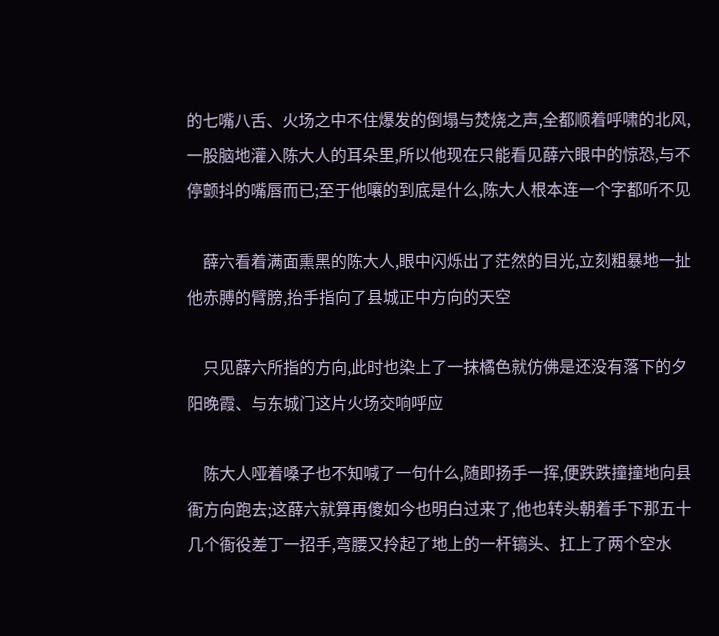的七嘴八舌、火场之中不住爆发的倒塌与焚烧之声,全都顺着呼啸的北风,一股脑地灌入陈大人的耳朵里,所以他现在只能看见薛六眼中的惊恐,与不停颤抖的嘴唇而已;至于他嚷的到底是什么,陈大人根本连一个字都听不见

    薛六看着满面熏黑的陈大人,眼中闪烁出了茫然的目光,立刻粗暴地一扯他赤膊的臂膀,抬手指向了县城正中方向的天空

    只见薛六所指的方向,此时也染上了一抹橘色就仿佛是还没有落下的夕阳晚霞、与东城门这片火场交响呼应

    陈大人哑着嗓子也不知喊了一句什么,随即扬手一挥,便跌跌撞撞地向县衙方向跑去;这薛六就算再傻如今也明白过来了,他也转头朝着手下那五十几个衙役差丁一招手,弯腰又拎起了地上的一杆镐头、扛上了两个空水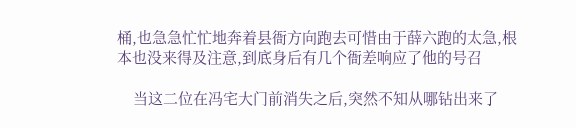桶,也急急忙忙地奔着县衙方向跑去可惜由于薛六跑的太急,根本也没来得及注意,到底身后有几个衙差响应了他的号召

    当这二位在冯宅大门前消失之后,突然不知从哪钻出来了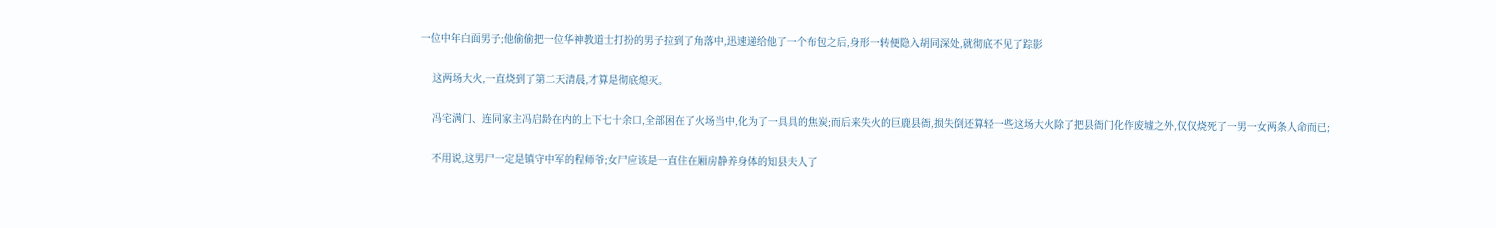一位中年白面男子;他偷偷把一位华神教道士打扮的男子拉到了角落中,迅速递给他了一个布包之后,身形一转便隐入胡同深处,就彻底不见了踪影

    这两场大火,一直烧到了第二天清晨,才算是彻底熄灭。

    冯宅满门、连同家主冯启龄在内的上下七十余口,全部困在了火场当中,化为了一具具的焦炭;而后来失火的巨鹿县衙,损失倒还算轻一些这场大火除了把县衙门化作废墟之外,仅仅烧死了一男一女两条人命而已;

    不用说,这男尸一定是镇守中军的程师爷;女尸应该是一直住在厢房静养身体的知县夫人了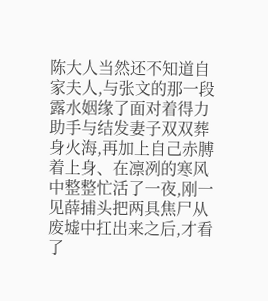陈大人当然还不知道自家夫人,与张文的那一段露水姻缘了面对着得力助手与结发妻子双双葬身火海,再加上自己赤膊着上身、在凛冽的寒风中整整忙活了一夜,刚一见薛捕头把两具焦尸从废墟中扛出来之后,才看了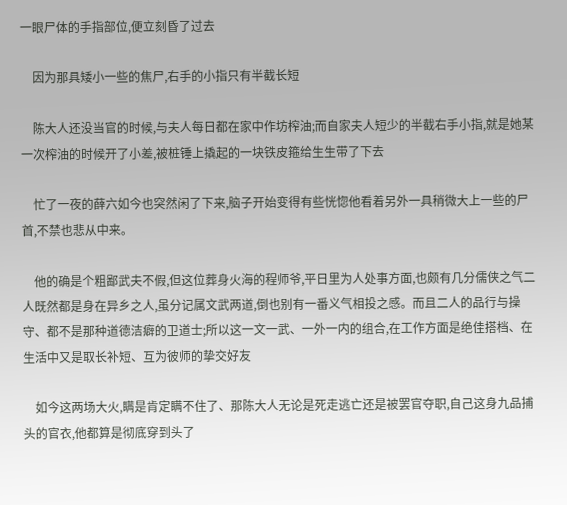一眼尸体的手指部位,便立刻昏了过去

    因为那具矮小一些的焦尸,右手的小指只有半截长短

    陈大人还没当官的时候,与夫人每日都在家中作坊榨油;而自家夫人短少的半截右手小指,就是她某一次榨油的时候开了小差,被桩锤上撬起的一块铁皮箍给生生带了下去

    忙了一夜的薛六如今也突然闲了下来,脑子开始变得有些恍惚他看着另外一具稍微大上一些的尸首,不禁也悲从中来。

    他的确是个粗鄙武夫不假,但这位葬身火海的程师爷,平日里为人处事方面,也颇有几分儒侠之气二人既然都是身在异乡之人,虽分记属文武两道,倒也别有一番义气相投之感。而且二人的品行与操守、都不是那种道德洁癖的卫道士;所以这一文一武、一外一内的组合,在工作方面是绝佳搭档、在生活中又是取长补短、互为彼师的挚交好友

    如今这两场大火,瞒是肯定瞒不住了、那陈大人无论是死走逃亡还是被罢官夺职,自己这身九品捕头的官衣,他都算是彻底穿到头了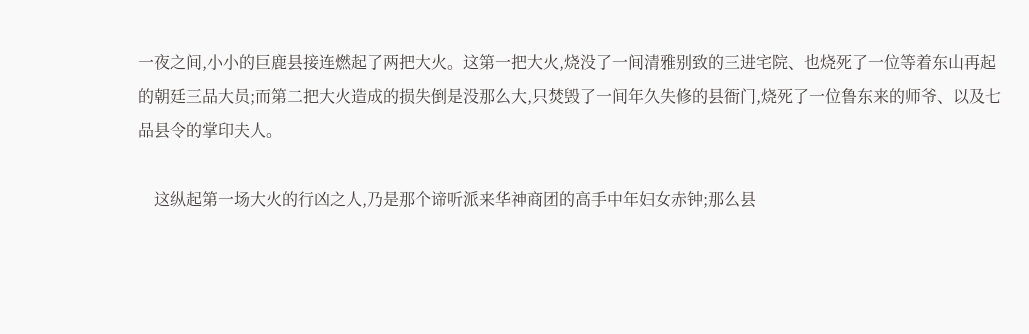一夜之间,小小的巨鹿县接连燃起了两把大火。这第一把大火,烧没了一间清雅别致的三进宅院、也烧死了一位等着东山再起的朝廷三品大员;而第二把大火造成的损失倒是没那么大,只焚毁了一间年久失修的县衙门,烧死了一位鲁东来的师爷、以及七品县令的掌印夫人。

    这纵起第一场大火的行凶之人,乃是那个谛听派来华神商团的高手中年妇女赤钟;那么县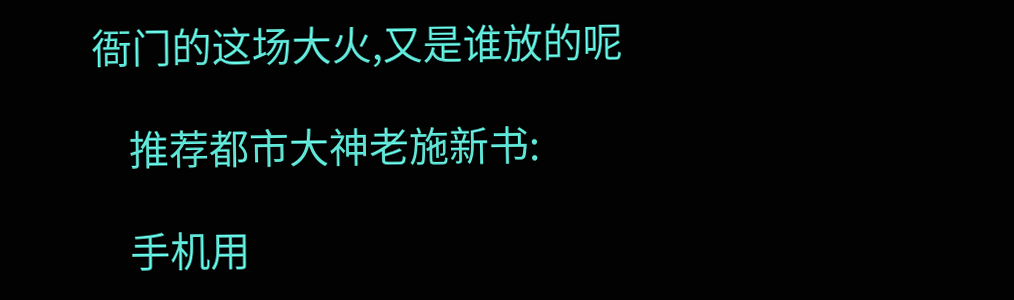衙门的这场大火,又是谁放的呢

    推荐都市大神老施新书:

    手机用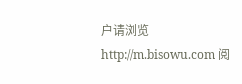户请浏览 http://m.bisowu.com 阅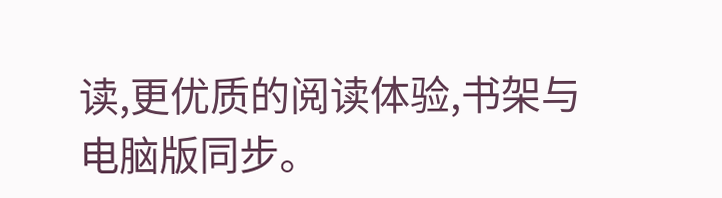读,更优质的阅读体验,书架与电脑版同步。